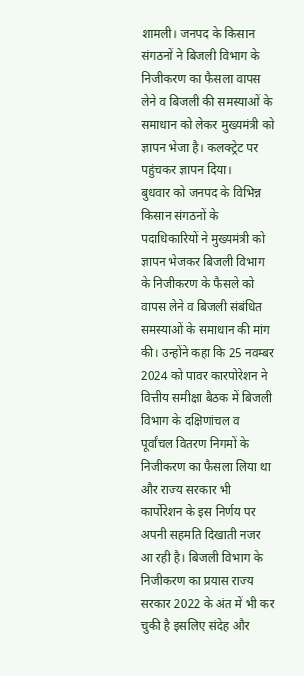शामली। जनपद के किसान संगठनों ने बिजली विभाग के निजीकरण का फैसला वापस लेने व बिजली की समस्याओं के समाधान को लेकर मुख्यमंत्री को ज्ञापन भेजा है। कलक्ट्रेट पर पहुंचकर ज्ञापन दिया।
बुधवार को जनपद के विभिन्न किसान संगठनों के पदाधिकारियों ने मुख्यमंत्री को ज्ञापन भेजकर बिजली विभाग के निजीकरण के फैसले को वापस लेने व बिजली संबंधित समस्याओं के समाधान की मांग की। उन्होंने कहा कि 25 नवम्बर 2024 को पावर कारपोरेशन ने वित्तीय समीक्षा बैठक में बिजली विभाग के दक्षिणांचल व पूर्वांचल वितरण निगमों के निजीकरण का फैसला लिया था और राज्य सरकार भी कार्पोरेशन के इस निर्णय पर अपनी सहमति दिखाती नजर आ रही है। बिजली विभाग के निजीकरण का प्रयास राज्य सरकार 2022 के अंत में भी कर चुकी है इसलिए संदेह और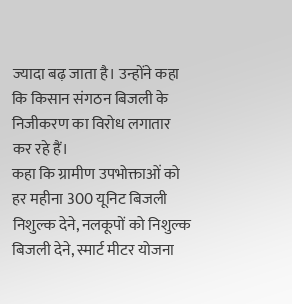ज्यादा बढ़ जाता है। उन्होंने कहा कि किसान संगठन बिजली के निजीकरण का विरोध लगातार कर रहे हैं।
कहा कि ग्रामीण उपभोक्ताओं को हर महीना 300 यूनिट बिजली निशुल्क देने, नलकूपों को निशुल्क बिजली देने, स्मार्ट मीटर योजना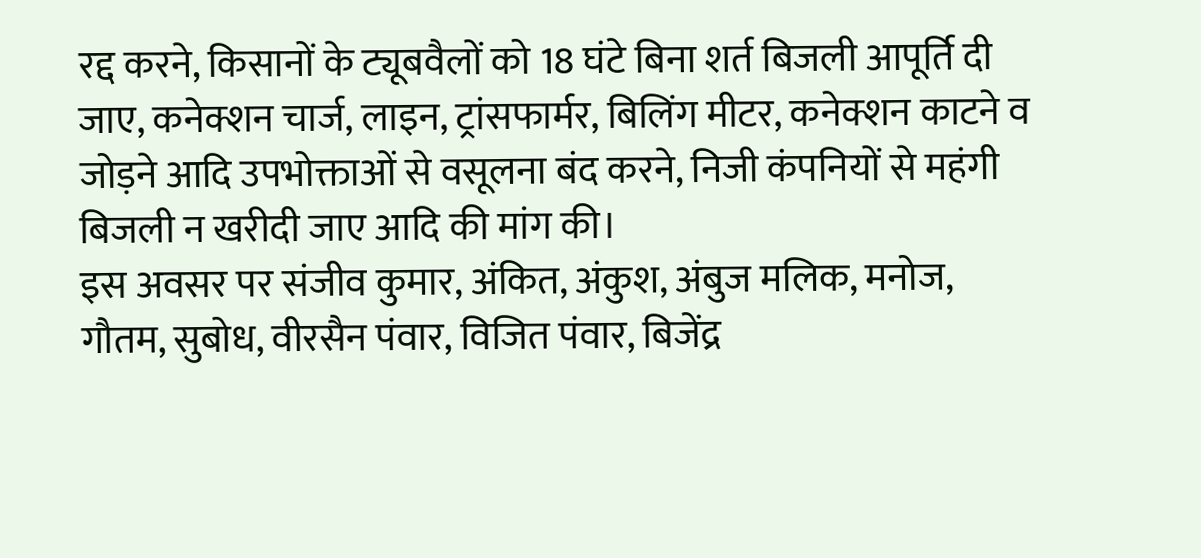रद्द करने, किसानों के ट्यूबवैलों को 18 घंटे बिना शर्त बिजली आपूर्ति दी जाए, कनेक्शन चार्ज, लाइन, ट्रांसफार्मर, बिलिंग मीटर, कनेक्शन काटने व जोड़ने आदि उपभोक्ताओं से वसूलना बंद करने, निजी कंपनियों से महंगी बिजली न खरीदी जाए आदि की मांग की।
इस अवसर पर संजीव कुमार, अंकित, अंकुश, अंबुज मलिक, मनोज, गौतम, सुबोध, वीरसैन पंवार, विजित पंवार, बिजेंद्र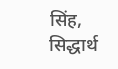सिंह, सिद्धार्थ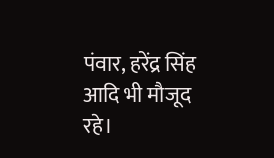पंवार, हरेंद्र सिंह आदि भी मौजूद रहे।